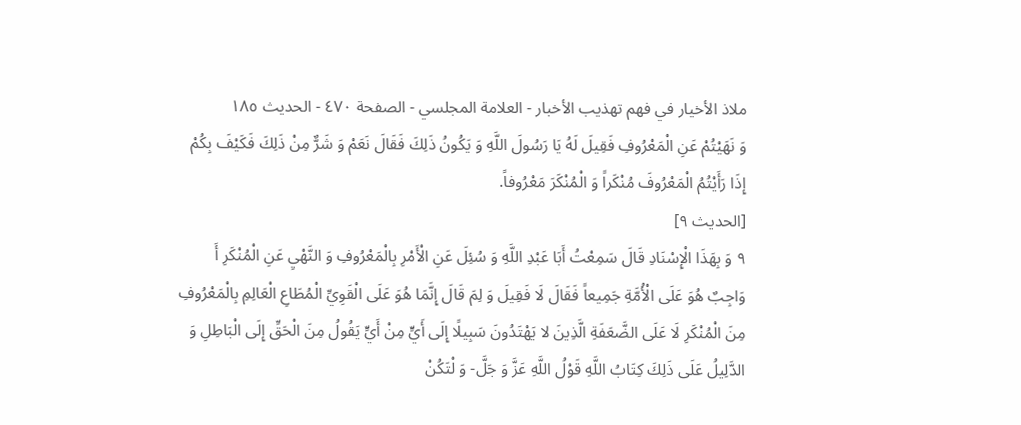ملاذ الأخيار في فهم تهذيب الأخبار - العلامة المجلسي - الصفحة ٤٧٠ - الحديث ١٨٥
وَ نَهَيْتُمْ عَنِ الْمَعْرُوفِ فَقِيلَ لَهُ يَا رَسُولَ اللَّهِ وَ يَكُونُ ذَلِكَ فَقَالَ نَعَمْ وَ شَرٌّ مِنْ ذَلِكَ فَكَيْفَ بِكُمْ إِذَا رَأَيْتُمُ الْمَعْرُوفَ مُنْكَراً وَ الْمُنْكَرَ مَعْرُوفاً.
[الحديث ٩]
٩ وَ بِهَذَا الْإِسْنَادِ قَالَ سَمِعْتُ أَبَا عَبْدِ اللَّهِ وَ سُئِلَ عَنِ الْأَمْرِ بِالْمَعْرُوفِ وَ النَّهْيِ عَنِ الْمُنْكَرِ أَ وَاجِبٌ هُوَ عَلَى الْأُمَّةِ جَمِيعاً فَقَالَ لَا فَقِيلَ وَ لِمَ قَالَ إِنَّمَا هُوَ عَلَى الْقَوِيِّ الْمُطَاعِ الْعَالِمِ بِالْمَعْرُوفِ مِنَ الْمُنْكَرِ لَا عَلَى الضَّعَفَةِ الَّذِينَ لا يَهْتَدُونَ سَبِيلًا إِلَى أَيٍّ مِنْ أَيٍّ يَقُولُ مِنَ الْحَقِّ إِلَى الْبَاطِلِ وَ الدَّلِيلُ عَلَى ذَلِكَ كِتَابُ اللَّهِ قَوْلُ اللَّهِ عَزَّ وَ جَلَّ- وَ لْتَكُنْ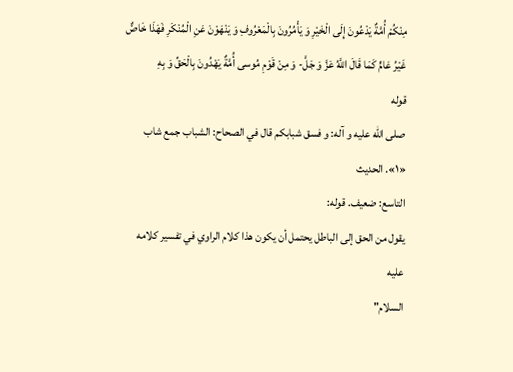مِنْكُمْ أُمَّةٌ يَدْعُونَ إِلَى الْخَيْرِ وَ يَأْمُرُونَ بِالْمَعْرُوفِ وَ يَنْهَوْنَ عَنِ الْمُنْكَرِ فَهَذَا خَاصٌّ غَيْرُ عَامٍّ كَمَا قَالَ اللَّهُ عَزَّ وَ جَلَّ- وَ مِنْ قَوْمِ مُوسى أُمَّةٌ يَهْدُونَ بِالْحَقِّ وَ بِهِ
قوله
صلى الله عليه و آله: و فسق شبابكم قال في الصحاح: الشباب جمع شاب «١». الحديث
التاسع: ضعيف. قوله:
يقول من الحق إلى الباطل يحتمل أن يكون هذا كلام الراوي في تفسير كلامه عليه
السلام"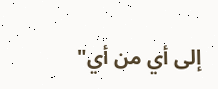إلى أي من أي"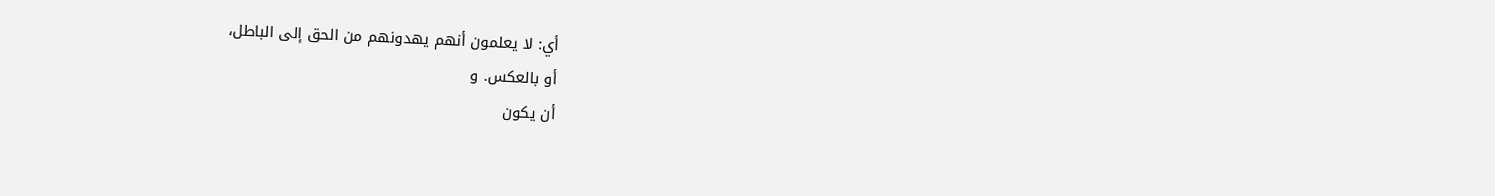أي: لا يعلمون أنهم يهدونهم من الحق إلى الباطل،
أو بالعكس. و
أن يكون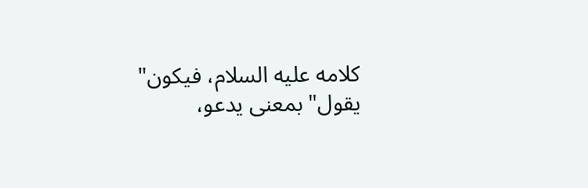كلامه عليه السلام، فيكون" يقول" بمعنى يدعو،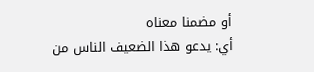أو مضمنا معناه
أي: يدعو هذا الضعيف الناس من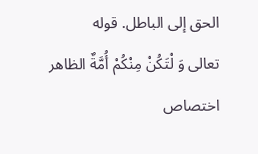الحق إلى الباطل. قوله
تعالى وَ لْتَكُنْ مِنْكُمْ أُمَّةٌ الظاهر
اختصاص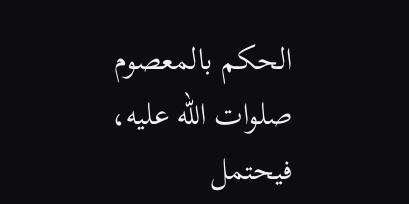الحكم بالمعصوم صلوات الله عليه، فيحتمل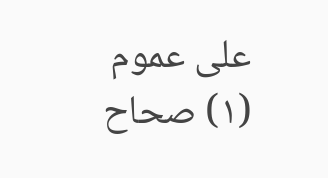على عموم
(١) صحاح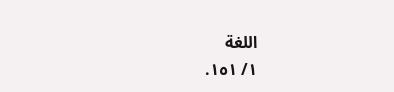اللغة
١/ ١٥١.